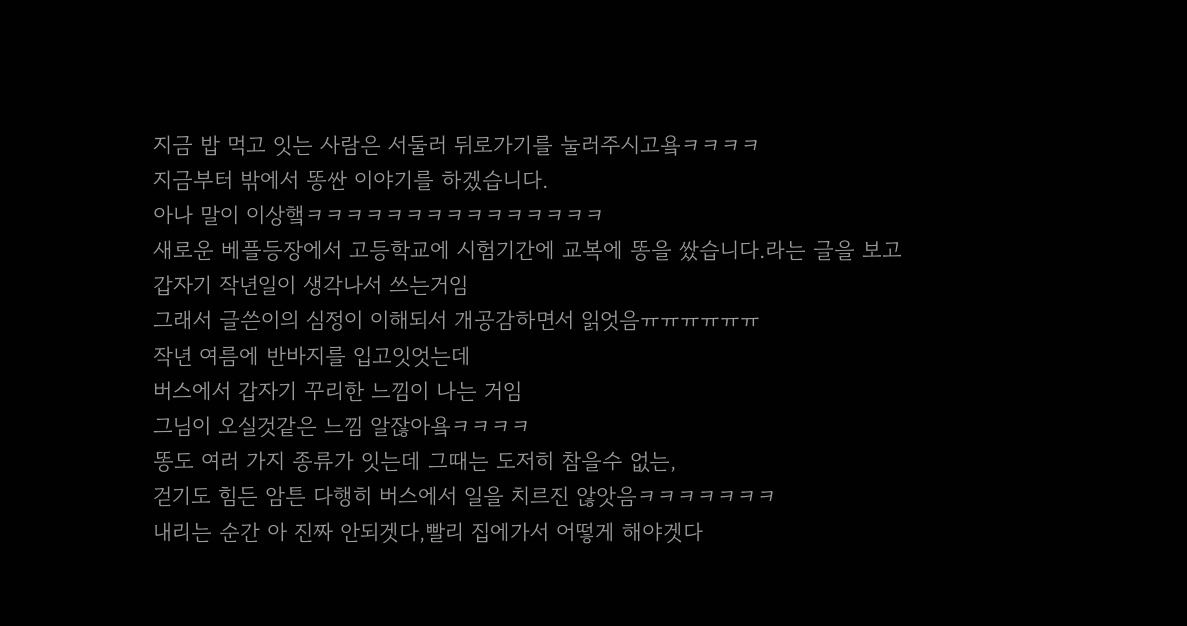지금 밥 먹고 잇는 사람은 서둘러 뒤로가기를 눌러주시고욬ㅋㅋㅋㅋ
지금부터 밖에서 똥싼 이야기를 하겠습니다.
아나 말이 이상햌ㅋㅋㅋㅋㅋㅋㅋㅋㅋㅋㅋㅋㅋㅋㅋ
새로운 베플등장에서 고등학교에 시험기간에 교복에 똥을 쌌습니다.라는 글을 보고
갑자기 작년일이 생각나서 쓰는거임
그래서 글쓴이의 심정이 이해되서 개공감하면서 읽엇음ㅠㅠㅠㅠㅠㅠ
작년 여름에 반바지를 입고잇엇는데
버스에서 갑자기 꾸리한 느낌이 나는 거임
그님이 오실것같은 느낌 알잖아욬ㅋㅋㅋㅋ
똥도 여러 가지 종류가 잇는데 그때는 도저히 참을수 없는,
걷기도 힘든 암튼 다행히 버스에서 일을 치르진 않앗음ㅋㅋㅋㅋㅋㅋㅋ
내리는 순간 아 진짜 안되겟다,빨리 집에가서 어떻게 해야겟다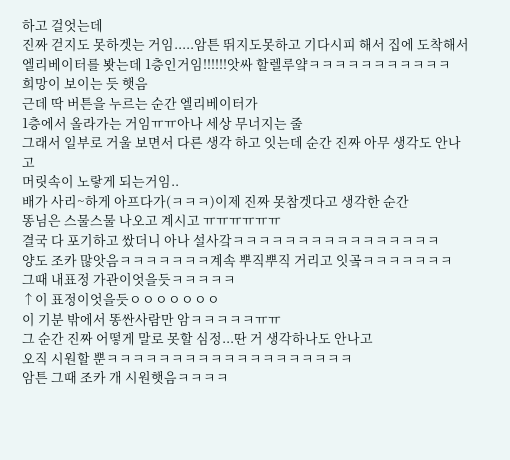하고 걸엇는데
진짜 걷지도 못하겟는 거임.....암튼 뛰지도못하고 기다시피 해서 집에 도착해서
엘리베이터를 봣는데 1층인거임!!!!!!앗싸 할렐루얔ㅋㅋㅋㅋㅋㅋㅋㅋㅋㅋㅋ
희망이 보이는 듯 햇음
근데 딱 버튼을 누르는 순간 엘리베이터가
1층에서 올라가는 거임ㅠㅠ아나 세상 무너지는 줄
그래서 일부로 거울 보면서 다른 생각 하고 잇는데 순간 진짜 아무 생각도 안나고
머릿속이 노랗게 되는거임..
배가 사리~하게 아프다가(ㅋㅋㅋ)이제 진짜 못참겟다고 생각한 순간
똥님은 스물스물 나오고 계시고 ㅠㅠㅠㅠㅠㅠ
결국 다 포기하고 쌌더니 아나 설사갘ㅋㅋㅋㅋㅋㅋㅋㅋㅋㅋㅋㅋㅋㅋㅋㅋ
양도 조카 많앗음ㅋㅋㅋㅋㅋㅋㅋ계속 뿌직뿌직 거리고 잇곸ㅋㅋㅋㅋㅋㅋㅋ
그때 내표정 가관이엇을듯ㅋㅋㅋㅋㅋ
↑이 표정이엇을듯ㅇㅇㅇㅇㅇㅇㅇ
이 기분 밖에서 똥싼사람만 암ㅋㅋㅋㅋㅋㅠㅠ
그 순간 진짜 어떻게 말로 못할 심정...딴 거 생각하나도 안나고
오직 시원할 뿐ㅋㅋㅋㅋㅋㅋㅋㅋㅋㅋㅋㅋㅋㅋㅋㅋㅋㅋㅋ
암튼 그때 조카 개 시원햇음ㅋㅋㅋㅋ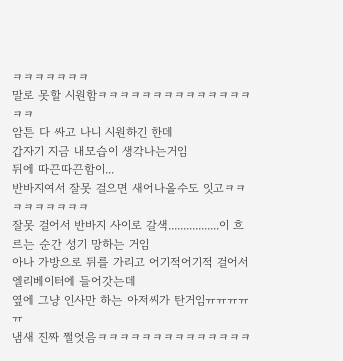ㅋㅋㅋㅋㅋㅋㅋ
말로 못할 시원함ㅋㅋㅋㅋㅋㅋㅋㅋㅋㅋㅋㅋㅋㅋㅋㅋ
암튼 다 싸고 나니 시원하긴 한데
갑자기 지금 내모습이 생각나는거임
뒤에 따끈따끈함이...
반바지여서 잘못 걸으면 새어나올수도 잇고ㅋㅋㅋㅋㅋㅋㅋㅋㅋ
잘못 걸어서 반바지 사이로 갈색.................이 흐르는 순간 성기 망하는 거임
아나 가방으로 뒤를 가리고 어기적어기적 걸어서 엘리베이터에 들어갓는데
옆에 그냥 인사만 하는 아저씨가 탄거임ㅠㅠㅠㅠㅠ
냄새 진짜 쩔엇음ㅋㅋㅋㅋㅋㅋㅋㅋㅋㅋㅋㅋㅋㅋ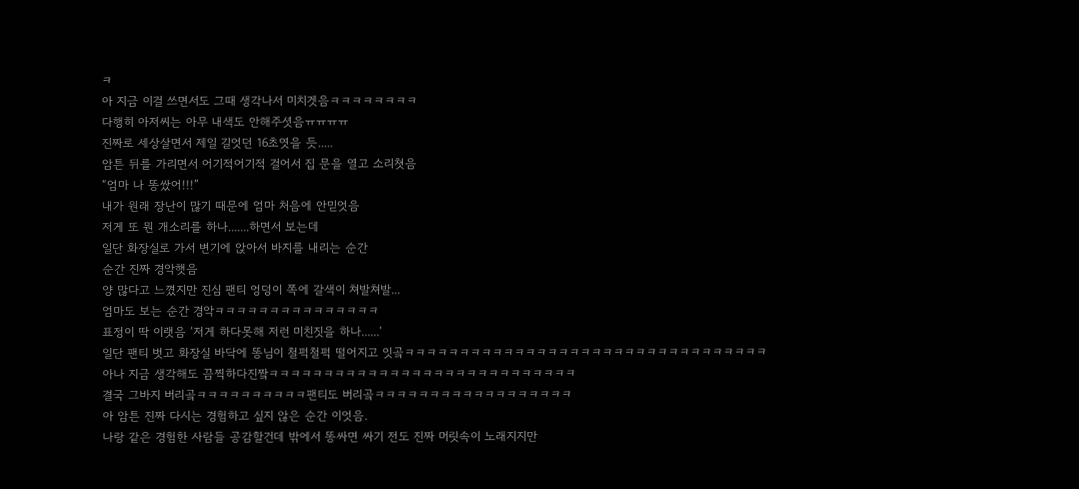ㅋ
아 지금 이걸 쓰면서도 그때 생각나서 미치겟음ㅋㅋㅋㅋㅋㅋㅋㅋ
다행히 아저씨는 아무 내색도 안해주셧음ㅠㅠㅠㅠ
진짜로 세상살면서 제일 길엇던 16초엿을 듯.....
암튼 뒤를 가리면서 어기적어기적 걸어서 집 문을 열고 소리쳣음
“엄마 나 똥쌌어!!!”
내가 원래 장난이 많기 때문에 엄마 처음에 안믿엇음
저게 또 뭔 개소리를 하나.......하면서 보는데
일단 화장실로 가서 변기에 앉아서 바지를 내리는 순간
순간 진짜 경악햇음
양 많다고 느꼈지만 진심 팬티 엉덩이 쪽에 갈색이 쳐발쳐발...
엄마도 보는 순간 경악ㅋㅋㅋㅋㅋㅋㅋㅋㅋㅋㅋㅋㅋㅋㅋ
표정이 딱 이랫음 ‘저게 하다못해 저런 미친짓을 하나......‘
일단 팬티 벗고 화장실 바닥에 똥님이 철퍽철퍽 떨어지고 잇곸ㅋㅋㅋㅋㅋㅋㅋㅋㅋㅋㅋㅋㅋㅋㅋㅋㅋㅋㅋㅋㅋㅋㅋㅋㅋㅋㅋㅋㅋㅋㅋㅋㅋ
아나 지금 생각해도 끔찍하다진짴ㅋㅋㅋㅋㅋㅋㅋㅋㅋㅋㅋㅋㅋㅋㅋㅋㅋㅋㅋㅋㅋㅋㅋㅋㅋㅋㅋㅋ
결국 그바지 버리곸ㅋㅋㅋㅋㅋㅋㅋㅋㅋㅋ팬티도 버리곸ㅋㅋㅋㅋㅋㅋㅋㅋㅋㅋㅋㅋㅋㅋㅋㅋㅋㅋ
아 암튼 진짜 다시는 경험하고 싶지 않은 순간 이엇음.
나랑 같은 경험한 사람들 공감할건데 밖에서 똥싸면 싸기 전도 진짜 머릿속이 노래지지만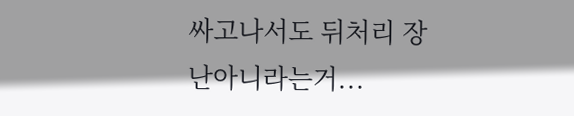싸고나서도 뒤처리 장난아니라는거...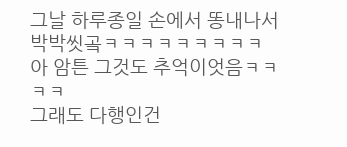그날 하루종일 손에서 똥내나서 박박씻곸ㅋㅋㅋㅋㅋㅋㅋㅋㅋ
아 암튼 그것도 추억이엇음ㅋㅋㅋㅋ
그래도 다행인건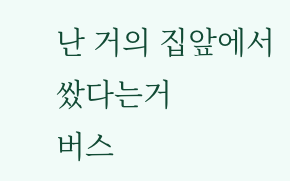난 거의 집앞에서 쌌다는거
버스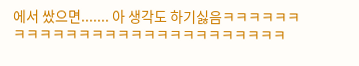에서 쌌으면....... 아 생각도 하기싫음ㅋㅋㅋㅋㅋㅋㅋㅋㅋㅋㅋㅋㅋㅋㅋㅋㅋㅋㅋㅋㅋㅋㅋㅋㅋㅋㅋ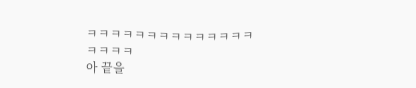ㅋㅋㅋㅋㅋㅋㅋㅋㅋㅋㅋㅋㅋㅋㅋㅋㅋㅋ
아 끝을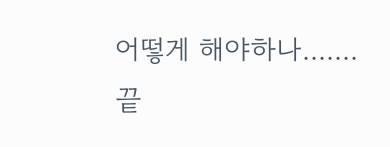어떻게 해야하나.......
끝